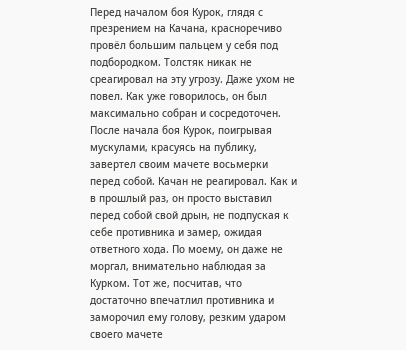Перед началом боя Курок, глядя с презрением на Качана, красноречиво провёл большим пальцем у себя под подбородком. Толстяк никак не среагировал на эту угрозу. Даже ухом не повел. Как уже говорилось, он был максимально собран и сосредоточен.
После начала боя Курок, поигрывая мускулами, красуясь на публику, завертел своим мачете восьмерки перед собой. Качан не реагировал. Как и в прошлый раз, он просто выставил перед собой свой дрын, не подпуская к себе противника и замер, ожидая ответного хода. По моему, он даже не моргал, внимательно наблюдая за Курком. Тот же, посчитав, что достаточно впечатлил противника и заморочил ему голову, резким ударом своего мачете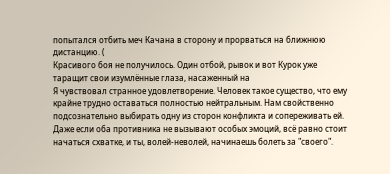попытался отбить меч Качана в сторону и прорваться на ближнюю дистанцию. (
Красивого боя не получилось. Один отбой, рывок и вот Курок уже таращит свои изумлённые глаза, насаженный на
Я чувствовал странное удовлетворение. Человек такое существо, что ему крайне трудно оставаться полностью нейтральным. Нам свойственно подсознательно выбирать одну из сторон конфликта и сопереживать ей. Даже если оба противника не вызывают особых эмоций, всё равно стоит начаться схватке, и ты, волей-неволей, начинаешь болеть за "своего".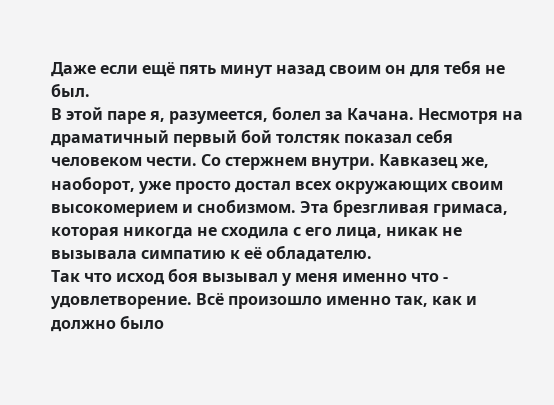Даже если ещё пять минут назад своим он для тебя не был.
В этой паре я, разумеется, болел за Качана. Несмотря на драматичный первый бой толстяк показал себя человеком чести. Со стержнем внутри. Кавказец же, наоборот, уже просто достал всех окружающих своим высокомерием и снобизмом. Эта брезгливая гримаса, которая никогда не сходила с его лица, никак не вызывала симпатию к её обладателю.
Так что исход боя вызывал у меня именно что - удовлетворение. Всё произошло именно так, как и должно было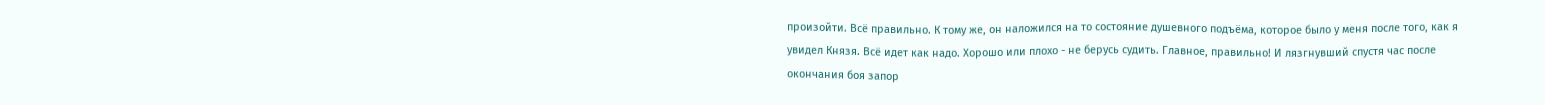произойти. Всё правильно. К тому же, он наложился на то состояние душевного подъёма, которое было у меня после того, как я увидел Князя. Всё идет как надо. Хорошо или плохо - не берусь судить. Главное, правильно! И лязгнувший спустя час после окончания боя запор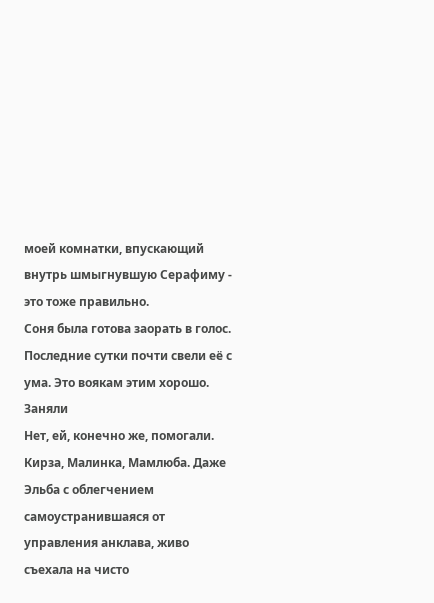моей комнатки, впускающий внутрь шмыгнувшую Серафиму - это тоже правильно.
Соня была готова заорать в голос. Последние сутки почти свели её с ума. Это воякам этим хорошо. Заняли
Нет, ей, конечно же, помогали. Кирза, Малинка, Мамлюба. Даже Эльба с облегчением самоустранившаяся от управления анклава, живо съехала на чисто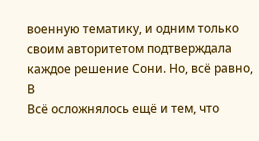военную тематику, и одним только своим авторитетом подтверждала каждое решение Сони. Но, всё равно,
В
Всё осложнялось ещё и тем, что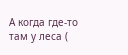А когда где-то там у леса (